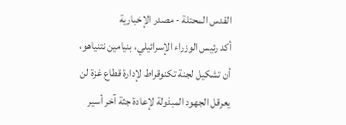القدس المحتلة - مصدر الإخبارية
أكد رئيس الوزراء الإسرائيلي، بنيامين نتنياهو، أن تشكيل لجنة تكنوقراط لإدارة قطاع غزة لن يعرقل الجهود المبذولة لإعادة جثة آخر أسير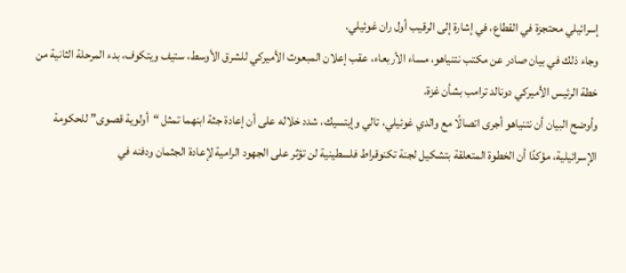إسرائيلي محتجزة في القطاع، في إشارة إلى الرقيب أول ران غوئيلي.
وجاء ذلك في بيان صادر عن مكتب نتنياهو، مساء الأربعاء، عقب إعلان المبعوث الأميركي للشرق الأوسط، ستيف ويتكوف، بدء المرحلة الثانية من خطة الرئيس الأميركي دونالد ترامب بشأن غزة.
وأوضح البيان أن نتنياهو أجرى اتصالًا مع والدي غوئيلي، تالي وإيتسيك، شدد خلاله على أن إعادة جثة ابنهما تمثل “أولوية قصوى” للحكومة الإسرائيلية، مؤكدًا أن الخطوة المتعلقة بتشكيل لجنة تكنوقراط فلسطينية لن تؤثر على الجهود الرامية لإعادة الجثمان ودفنه في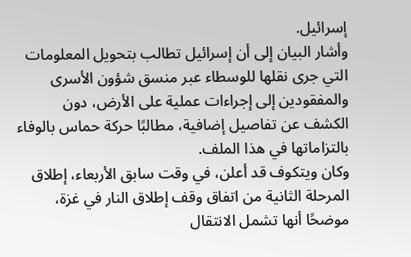إسرائيل.
وأشار البيان إلى أن إسرائيل تطالب بتحويل المعلومات التي جرى نقلها للوسطاء عبر منسق شؤون الأسرى والمفقودين إلى إجراءات عملية على الأرض، دون الكشف عن تفاصيل إضافية، مطالبًا حركة حماس بالوفاء بالتزاماتها في هذا الملف.
وكان ويتكوف قد أعلن، في وقت سابق الأربعاء، إطلاق المرحلة الثانية من اتفاق وقف إطلاق النار في غزة، موضحًا أنها تشمل الانتقال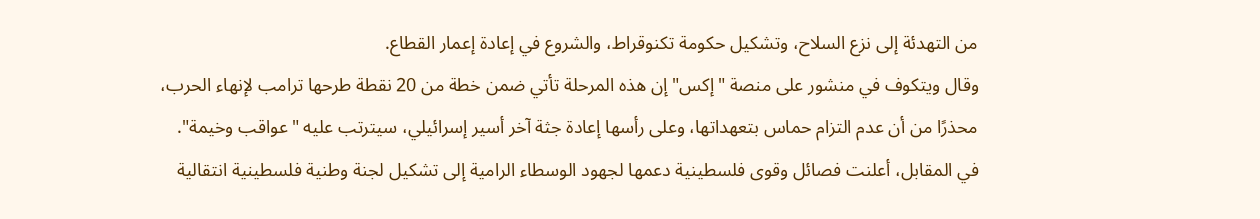من التهدئة إلى نزع السلاح، وتشكيل حكومة تكنوقراط، والشروع في إعادة إعمار القطاع.
وقال ويتكوف في منشور على منصة "إكس" إن هذه المرحلة تأتي ضمن خطة من 20 نقطة طرحها ترامب لإنهاء الحرب، محذرًا من أن عدم التزام حماس بتعهداتها، وعلى رأسها إعادة جثة آخر أسير إسرائيلي، سيترتب عليه "عواقب وخيمة".
في المقابل، أعلنت فصائل وقوى فلسطينية دعمها لجهود الوسطاء الرامية إلى تشكيل لجنة وطنية فلسطينية انتقالية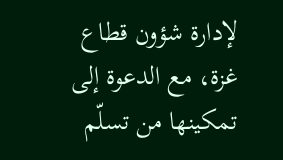لإدارة شؤون قطاع غزة، مع الدعوة إلى تمكينها من تسلّم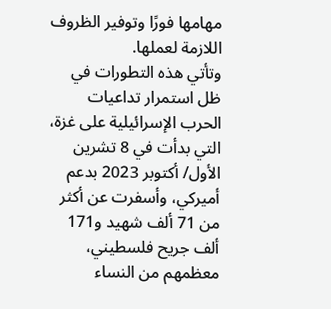مهامها فورًا وتوفير الظروف اللازمة لعملها.
وتأتي هذه التطورات في ظل استمرار تداعيات الحرب الإسرائيلية على غزة، التي بدأت في 8 تشرين الأول/ أكتوبر 2023 بدعم أميركي، وأسفرت عن أكثر من 71 ألف شهيد و171 ألف جريح فلسطيني، معظمهم من النساء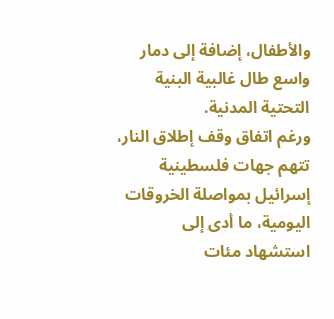والأطفال، إضافة إلى دمار واسع طال غالبية البنية التحتية المدنية.
ورغم اتفاق وقف إطلاق النار، تتهم جهات فلسطينية إسرائيل بمواصلة الخروقات اليومية، ما أدى إلى استشهاد مئات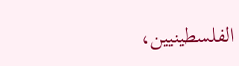الفلسطينيين،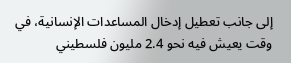إلى جانب تعطيل إدخال المساعدات الإنسانية، في وقت يعيش فيه نحو 2.4 مليون فلسطيني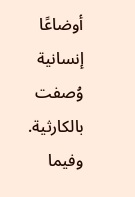أوضاعًا إنسانية وُصفت بالكارثية.
وفيما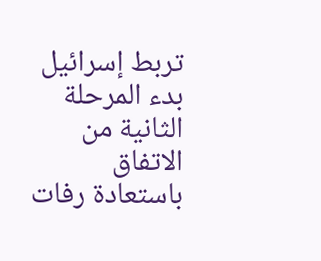تربط إسرائيل بدء المرحلة الثانية من الاتفاق باستعادة رفات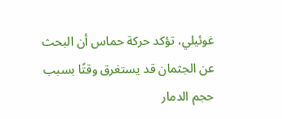غوئيلي، تؤكد حركة حماس أن البحث عن الجثمان قد يستغرق وقتًا بسبب حجم الدمار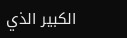الكبير الذي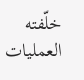خلّفته العمليات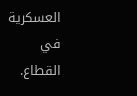العسكرية في القطاع.